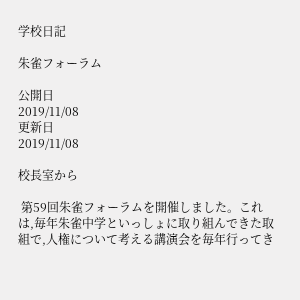学校日記

朱雀フォーラム

公開日
2019/11/08
更新日
2019/11/08

校長室から

 第59回朱雀フォーラムを開催しました。これは,毎年朱雀中学といっしょに取り組んできた取組で,人権について考える講演会を毎年行ってき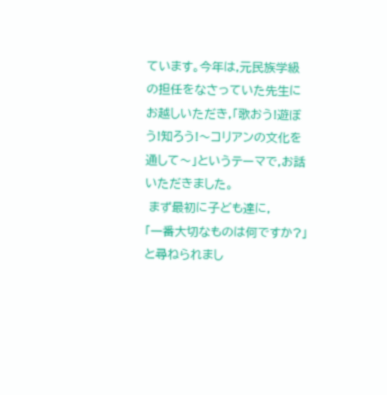ています。今年は,元民族学級の担任をなさっていた先生にお越しいただき,「歌おう!遊ぼう!知ろう!〜コリアンの文化を通して〜」というテーマで,お話いただきました。
 まず最初に子ども達に,
「一番大切なものは何ですか?」
と尋ねられまし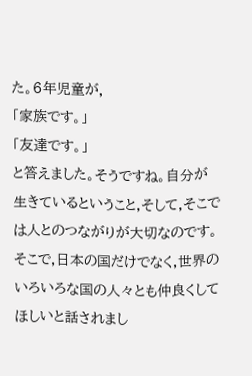た。6年児童が,
「家族です。」
「友達です。」
と答えました。そうですね。自分が生きているということ,そして,そこでは人とのつながりが大切なのです。そこで,日本の国だけでなく,世界のいろいろな国の人々とも仲良くしてほしいと話されまし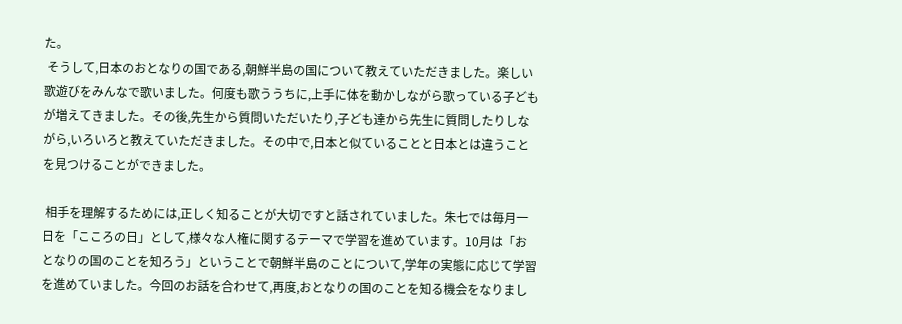た。
 そうして,日本のおとなりの国である,朝鮮半島の国について教えていただきました。楽しい歌遊びをみんなで歌いました。何度も歌ううちに,上手に体を動かしながら歌っている子どもが増えてきました。その後,先生から質問いただいたり,子ども達から先生に質問したりしながら,いろいろと教えていただきました。その中で,日本と似ていることと日本とは違うことを見つけることができました。

 相手を理解するためには,正しく知ることが大切ですと話されていました。朱七では毎月一日を「こころの日」として,様々な人権に関するテーマで学習を進めています。10月は「おとなりの国のことを知ろう」ということで朝鮮半島のことについて,学年の実態に応じて学習を進めていました。今回のお話を合わせて,再度,おとなりの国のことを知る機会をなりまし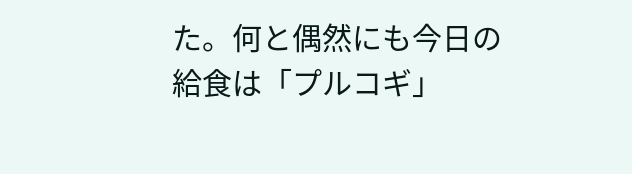た。何と偶然にも今日の給食は「プルコギ」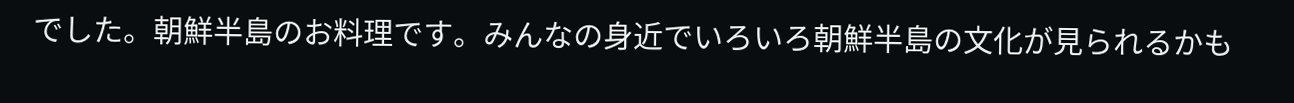でした。朝鮮半島のお料理です。みんなの身近でいろいろ朝鮮半島の文化が見られるかも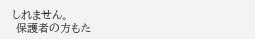しれません。
 保護者の方もた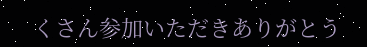くさん参加いただきありがとう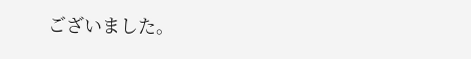ございました。